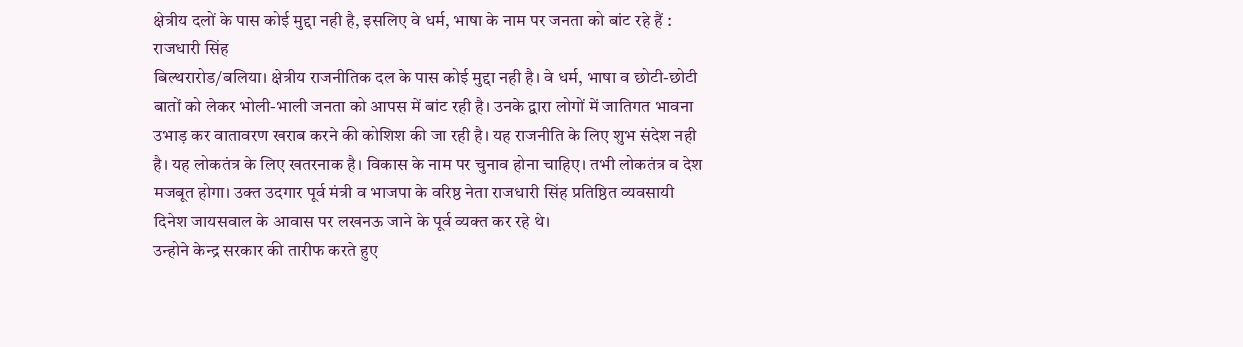क्षेत्रीय दलों के पास कोई मुद्दा नही है, इसलिए वे धर्म, भाषा के नाम पर जनता को बांट रहे हैं : राजधारी सिंह
बिल्थरारोड/बलिया। क्षेत्रीय राजनीतिक दल के पास कोई मुद्दा नही है। वे धर्म, भाषा व छोटी-छोटी बातों को लेकर भोली-भाली जनता को आपस में बांट रही है। उनके द्वारा लोगों में जातिगत भावना उभाड़ कर वातावरण खराब करने की कोशिश की जा रही है। यह राजनीति के लिए शुभ संदेश नही है। यह लोकतंत्र के लिए खतरनाक है। विकास के नाम पर चुनाव होना चाहिए। तभी लोकतंत्र व देश मजबूत होगा। उक्त उदगार पूर्व मंत्री व भाजपा के वरिष्ठ नेता राजधारी सिंह प्रतिष्ठित व्यवसायी दिनेश जायसवाल के आवास पर लखनऊ जाने के पूर्व व्यक्त कर रहे थे।
उन्होने केन्द्र सरकार की तारीफ करते हुए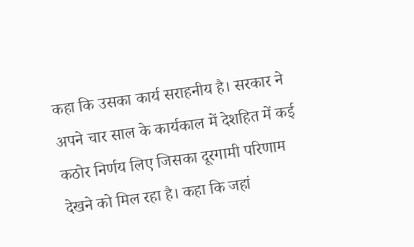कहा कि उसका कार्य सराहनीय है। सरकार ने अपने चार साल के कार्यकाल में देशहित में कई कठोर निर्णय लिए जिसका दूरगामी परिणाम देखने को मिल रहा है। कहा कि जहां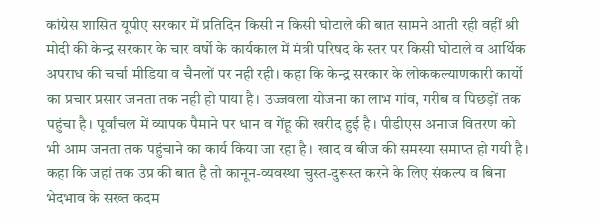कांग्रेस शासित यूपीए सरकार में प्रतिदिन किसी न किसी घोटाले की बात सामने आती रही वहीं श्री मोदी की केन्द्र सरकार के चार वर्षो के कार्यकाल में मंत्री परिषद के स्तर पर किसी घोटाले व आर्थिक अपराध की चर्चा मीडिया व चैनलों पर नही रही। कहा कि केन्द्र सरकार के लोककल्याणकारी कार्यो का प्रचार प्रसार जनता तक नही हो पाया है। उज्जवला योजना का लाभ गांव, गरीब व पिछड़ों तक पहुंचा है। पूर्वांचल में व्यापक पैमाने पर धान व गेंहू की खरीद हुई है। पीडीएस अनाज वितरण को भी आम जनता तक पहुंचाने का कार्य किया जा रहा है। खाद व बीज की समस्या समाप्त हो गयी है। कहा कि जहां तक उप्र की बात है तो कानून-व्यवस्था चुस्त-दुरूस्त करने के लिए संकल्प व बिना भेदभाव के सख्त कदम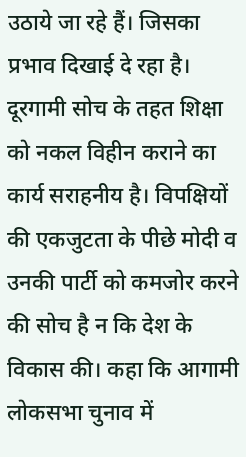उठाये जा रहे हैं। जिसका प्रभाव दिखाई दे रहा है। दूरगामी सोच के तहत शिक्षा को नकल विहीन कराने का कार्य सराहनीय है। विपक्षियों की एकजुटता के पीछे मोदी व उनकी पार्टी को कमजोर करने की सोच है न कि देश के विकास की। कहा कि आगामी लोकसभा चुनाव में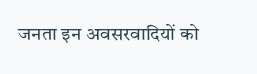जनता इन अवसरवादियों को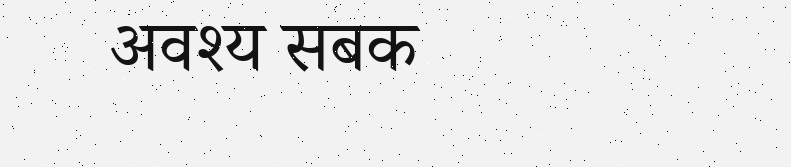अवश्य सबक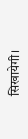सिखायेगी।